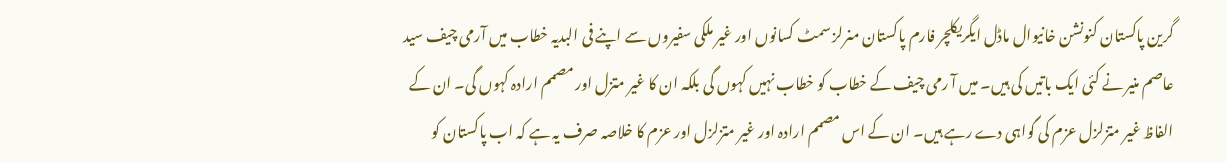گرین پاکستان کنونشن خانیوال ماڈل ایگریکلچر فارم پاکستان منرلز سمٹ کسانوں اور غیر ملکی سفیروں سے اپنے فی البدیہ خطاب میں آرمی چیف سید عاصم منیر نے کئی ایک باتیں کی ہیں۔ میں آ رمی چیف کے خطاب کو خطاب نہیں کہوں گی بلکہ ان کا غیر متزل اور مصمم ارادہ کہوں گی۔ ان کے الفاظ غیر متزلزل عزم کی گواہی دے رہے ہیں۔ ان کے اس مصمم ارادہ اور غیر متزلزل اور عزم کا خلاصہ صرف یہ ہے کہ اب پاکستان کو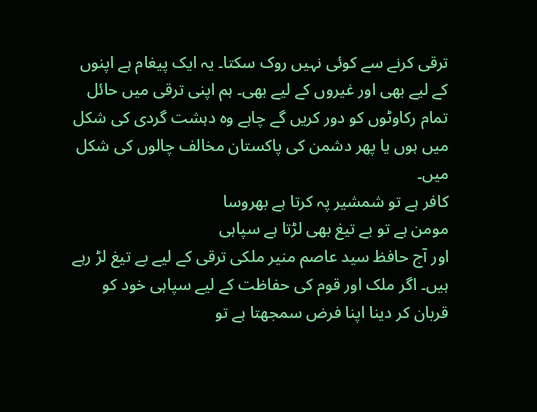ترقی کرنے سے کوئی نہیں روک سکتا۔ یہ ایک پیغام ہے اپنوں کے لیے بھی اور غیروں کے لیے بھی۔ ہم اپنی ترقی میں حائل تمام رکاوٹوں کو دور کریں گے چاہے وہ دہشت گردی کی شکل میں ہوں یا پھر دشمن کی پاکستان مخالف چالوں کی شکل میں۔
کافر ہے تو شمشیر پہ کرتا ہے بھروسا
مومن ہے تو بے تیغ بھی لڑتا ہے سپاہی
اور آج حافظ سید عاصم منیر ملکی ترقی کے لیے بے تیغ لڑ رہے ہیں۔ اگر ملک اور قوم کی حفاظت کے لیے سپاہی خود کو قربان کر دینا اپنا فرض سمجھتا ہے تو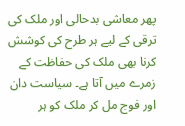پھر معاشی بدحالی اور ملک کی ترقی کے لیے ہر طرح کی کوشش کرنا بھی ملک کی حفاظت کے زمرے میں آتا ہے۔ سیاست دان اور فوج مل کر ملک کو ہر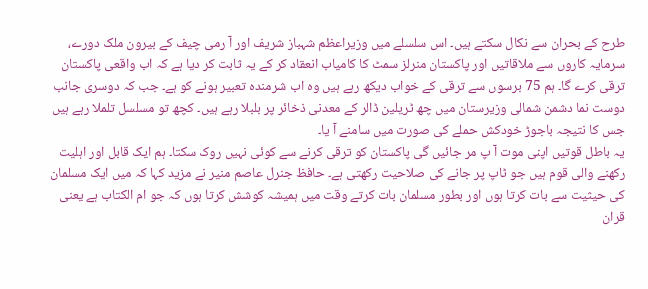طرح کے بحران سے نکال سکتے ہیں۔ اس سلسلے میں وزیراعظم شہباز شریف اور آ رمی چیف کے بیرون ملک دورے، سرمایہ کاروں سے ملاقاتیں اور پاکستان منرلز سمٹ کا کامیاب انعقاد کر کے یہ ثابت کر دیا ہے کہ اب واقعی پاکستان ترقی کرے گا۔ ہم 75 برسوں سے ترقی کے خواب دیکھ رہے ہیں وہ اب شرمندہ تعبیر ہونے کو ہے۔ جب کہ دوسری جانب دوست نما دشمن شمالی وزیرستان میں چھ ٹریلین ڈالر کے معدنی ذخائر پر بلبلا رہے ہیں۔ کچھ تو مسلسل تلملا رہے ہیں جس کا نتیجہ باجوڑ خودکش حملے کی صورت میں سامنے آ یا۔
یہ باطل قوتیں اپنی موت آ پ مر جائیں گی پاکستان کو ترقی کرنے سے کوئی نہیں روک سکتا۔ ہم ایک قابل اور اہلیت رکھنے والی قوم ہیں جو ٹاپ پر جانے کی صلاحیت رکھتی ہے۔ حافظ جنرل عاصم منیر نے مزید کہا کہ میں ایک مسلمان کی حیثیت سے بات کرتا ہوں اور بطور مسلمان بات کرتے وقت میں ہمیشہ کوشش کرتا ہوں کہ جو ام الکتاب ہے یعنی قران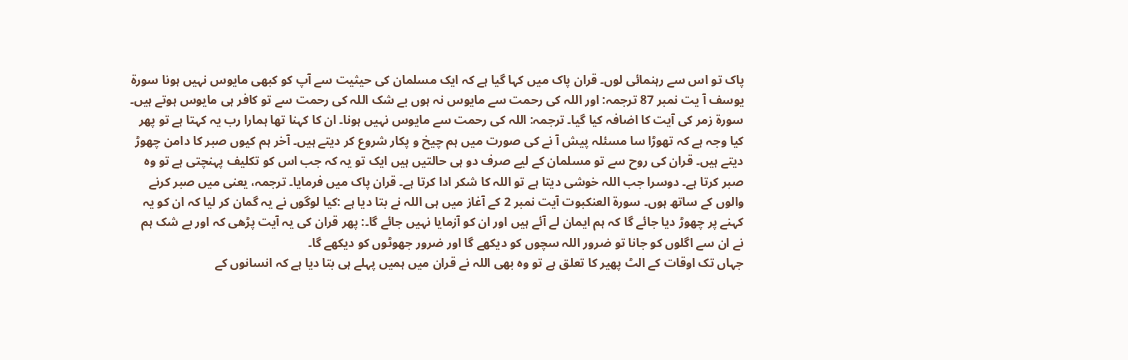پاک تو اس سے رہنمائی لوں۔ قران پاک میں کہا گیا ہے کہ ایک مسلمان کی حیثیت سے آپ کو کبھی مایوس نہیں ہونا سورة یوسف آ یت نمبر 87 ترجمہ: اور اللہ کی رحمت سے مایوس نہ ہوں بے شک اللہ کی رحمت سے تو کافر ہی مایوس ہوتے ہیں۔ سورة زمر کی آیت کا اضافہ کیا گیا۔ ترجمہ: اللہ کی رحمت سے مایوس نہیں ہونا۔ ان کا کہنا تھا ہمارا رب یہ کہتا ہے تو پھر کیا وجہ ہے کہ تھوڑا سا مسئلہ پیش آ نے کی صورت میں ہم چیخ و پکار شروع کر دیتے ہیں۔ آخر ہم کیوں صبر کا دامن چھوڑ دیتے ہیں۔ قران کی روح سے تو مسلمان کے لیے صرف دو ہی حالتیں ہیں ایک تو یہ کہ جب اس کو تکلیف پہنچتی ہے تو وہ صبر کرتا ہے۔ دوسرا جب اللہ خوشی دیتا ہے تو اللہ کا شکر ادا کرتا ہے۔ قران پاک میں فرمایا۔ ترجمہ، یعنی میں صبر کرنے والوں کے ساتھ ہوں۔ سورة العنکبوت آیت نمبر 2 کے آغاز میں ہی اللہ نے بتا دیا ہے :کیا لوگوں نے یہ گمان کر لیا کہ ان کو یہ کہنے پر چھوڑ دیا جائے گا کہ ہم ایمان لے آئے ہیں اور ان کو آزمایا نہیں جائے گا۔: پھر قران کی یہ آیت پڑھی کہ اور بے شک ہم نے ان سے اگلوں کو جانا تو ضرور اللہ سچوں کو دیکھے گا اور ضرور جھوٹوں کو دیکھے گا۔
جہاں تک اوقات کے الٹ پھیر کا تعلق ہے تو وہ بھی اللہ نے قران میں ہمیں پہلے ہی بتا دیا ہے کہ انسانوں کے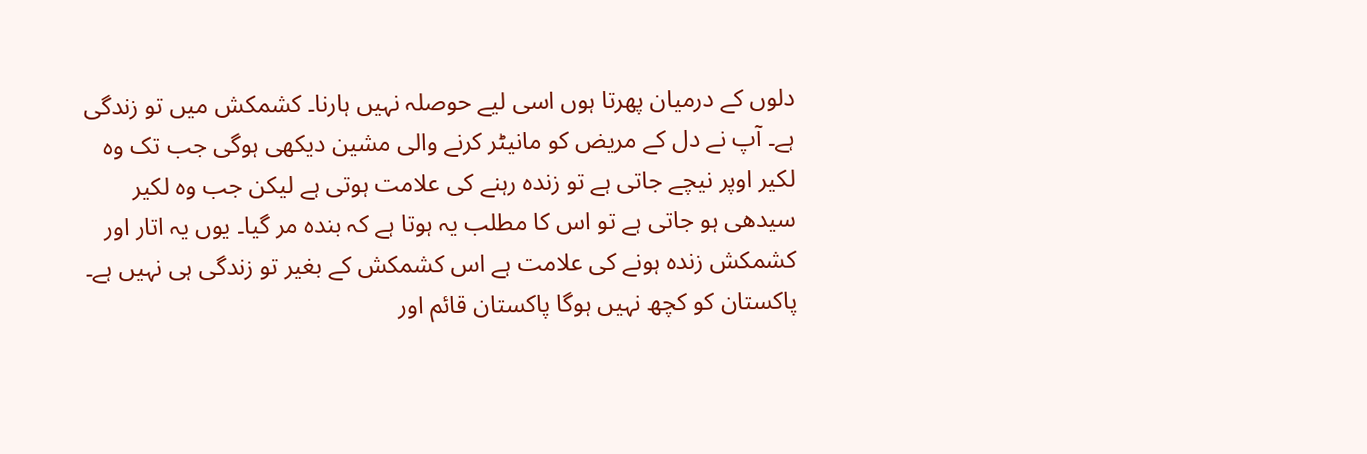دلوں کے درمیان پھرتا ہوں اسی لیے حوصلہ نہیں ہارنا۔ کشمکش میں تو زندگی ہے۔ آپ نے دل کے مریض کو مانیٹر کرنے والی مشین دیکھی ہوگی جب تک وہ لکیر اوپر نیچے جاتی ہے تو زندہ رہنے کی علامت ہوتی ہے لیکن جب وہ لکیر سیدھی ہو جاتی ہے تو اس کا مطلب یہ ہوتا ہے کہ بندہ مر گیا۔ یوں یہ اتار اور کشمکش زندہ ہونے کی علامت ہے اس کشمکش کے بغیر تو زندگی ہی نہیں ہے۔ پاکستان کو کچھ نہیں ہوگا پاکستان قائم اور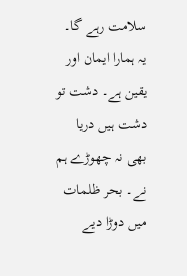سلامت رہے گا۔ یہ ہمارا ایمان اور یقین ہے۔ دشت تو دشت ہیں دریا بھی نہ چھوڑے ہم نے۔ بحر ظلمات میں دوڑا دیے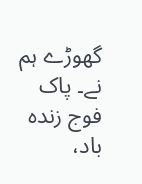گھوڑے ہم نے۔ پاک فوج زندہ باد،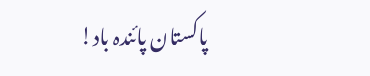پاکستان پائندہ باد!